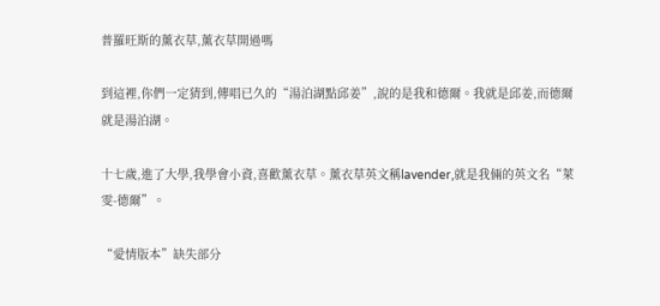普羅旺斯的薰衣草,薰衣草開過嗎

到這裡,你們一定猜到,傳唱已久的“湯泊湖點邱姜”,說的是我和德爾。我就是邱姜,而德爾就是湯泊湖。

十七歲,進了大學,我學會小資,喜歡薰衣草。薰衣草英文稱lavender,就是我倆的英文名“萊雯-德爾”。

“愛情版本”缺失部分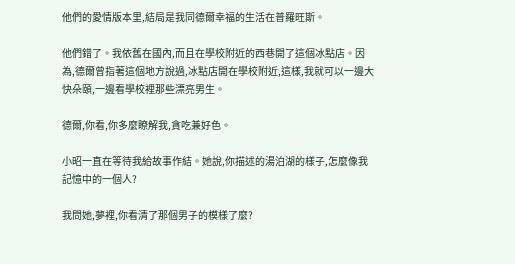他們的愛情版本里,結局是我同德爾幸福的生活在普羅旺斯。

他們錯了。我依舊在國內,而且在學校附近的西巷開了這個冰點店。因為,德爾曾指著這個地方說過,冰點店開在學校附近,這樣,我就可以一邊大快朵頤,一邊看學校裡那些漂亮男生。

德爾,你看,你多麼瞭解我,貪吃兼好色。

小昭一直在等待我給故事作結。她說,你描述的湯泊湖的樣子,怎麼像我記憶中的一個人?

我問她,夢裡,你看清了那個男子的模樣了麼?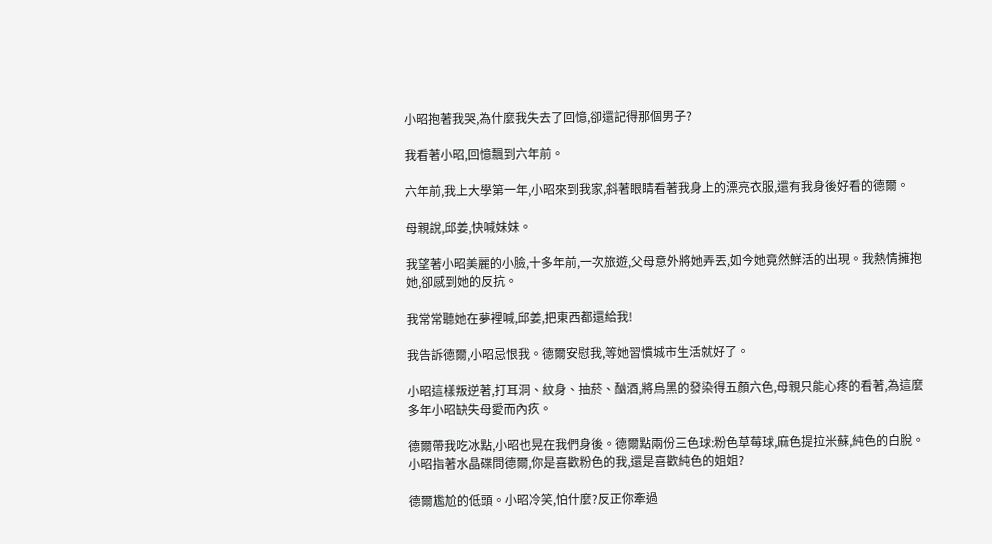小昭抱著我哭,為什麼我失去了回憶,卻還記得那個男子?

我看著小昭,回憶飄到六年前。

六年前,我上大學第一年,小昭來到我家,斜著眼睛看著我身上的漂亮衣服,還有我身後好看的德爾。

母親說,邱姜,快喊妹妹。

我望著小昭美麗的小臉,十多年前,一次旅遊,父母意外將她弄丟,如今她竟然鮮活的出現。我熱情擁抱她,卻感到她的反抗。

我常常聽她在夢裡喊,邱姜,把東西都還給我!

我告訴德爾,小昭忌恨我。德爾安慰我,等她習慣城市生活就好了。

小昭這樣叛逆著,打耳洞、紋身、抽菸、酗酒,將烏黑的發染得五顏六色,母親只能心疼的看著,為這麼多年小昭缺失母愛而內疚。

德爾帶我吃冰點,小昭也晃在我們身後。德爾點兩份三色球:粉色草莓球,麻色提拉米蘇,純色的白脫。小昭指著水晶碟問德爾,你是喜歡粉色的我,還是喜歡純色的姐姐?

德爾尷尬的低頭。小昭冷笑,怕什麼?反正你牽過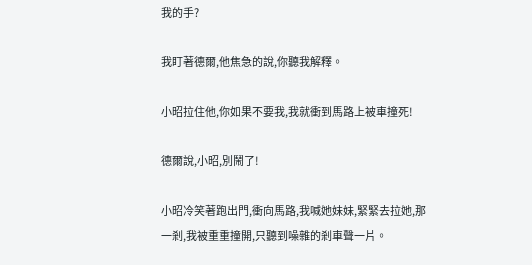我的手?

我盯著德爾,他焦急的說,你聽我解釋。

小昭拉住他,你如果不要我,我就衝到馬路上被車撞死!

德爾說,小昭,別鬧了!

小昭冷笑著跑出門,衝向馬路,我喊她妹妹,緊緊去拉她,那一剎,我被重重撞開,只聽到噪雜的剎車聲一片。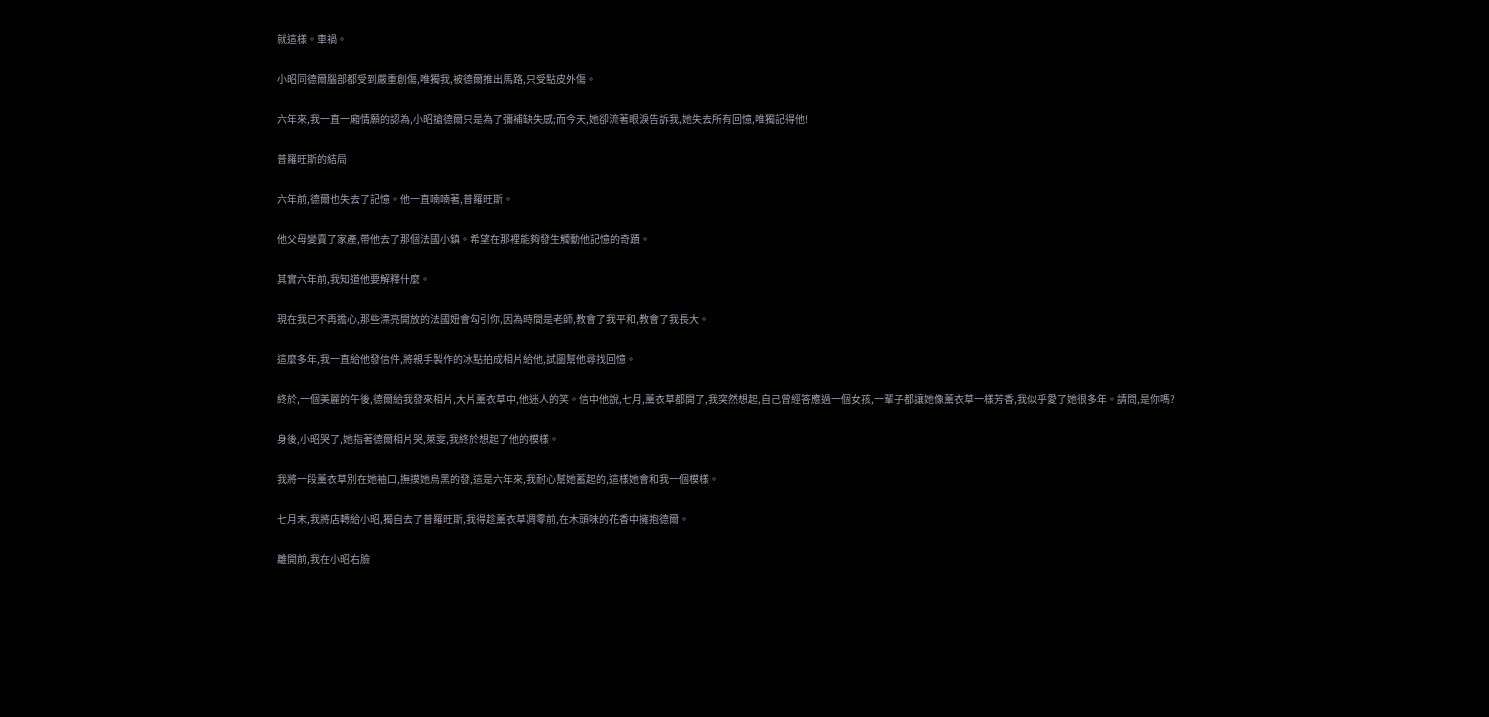就這樣。車禍。

小昭同德爾腦部都受到嚴重創傷,唯獨我,被德爾推出馬路,只受點皮外傷。

六年來,我一直一廂情願的認為,小昭搶德爾只是為了彌補缺失感;而今天,她卻流著眼淚告訴我,她失去所有回憶,唯獨記得他!

普羅旺斯的結局

六年前,德爾也失去了記憶。他一直喃喃著,普羅旺斯。

他父母變賣了家產,帶他去了那個法國小鎮。希望在那裡能夠發生觸動他記憶的奇蹟。

其實六年前,我知道他要解釋什麼。

現在我已不再擔心,那些漂亮開放的法國妞會勾引你,因為時間是老師,教會了我平和,教會了我長大。

這麼多年,我一直給他發信件,將親手製作的冰點拍成相片給他,試圖幫他尋找回憶。

終於,一個美麗的午後,德爾給我發來相片,大片薰衣草中,他迷人的笑。信中他說,七月,薰衣草都開了,我突然想起,自己曾經答應過一個女孩,一輩子都讓她像薰衣草一樣芳香,我似乎愛了她很多年。請問,是你嗎?

身後,小昭哭了,她指著德爾相片哭,萊雯,我終於想起了他的模樣。

我將一段薰衣草別在她袖口,撫摸她烏黑的發,這是六年來,我耐心幫她蓄起的,這樣她會和我一個模樣。

七月末,我將店轉給小昭,獨自去了普羅旺斯,我得趁薰衣草凋零前,在木頭味的花香中擁抱德爾。

離開前,我在小昭右臉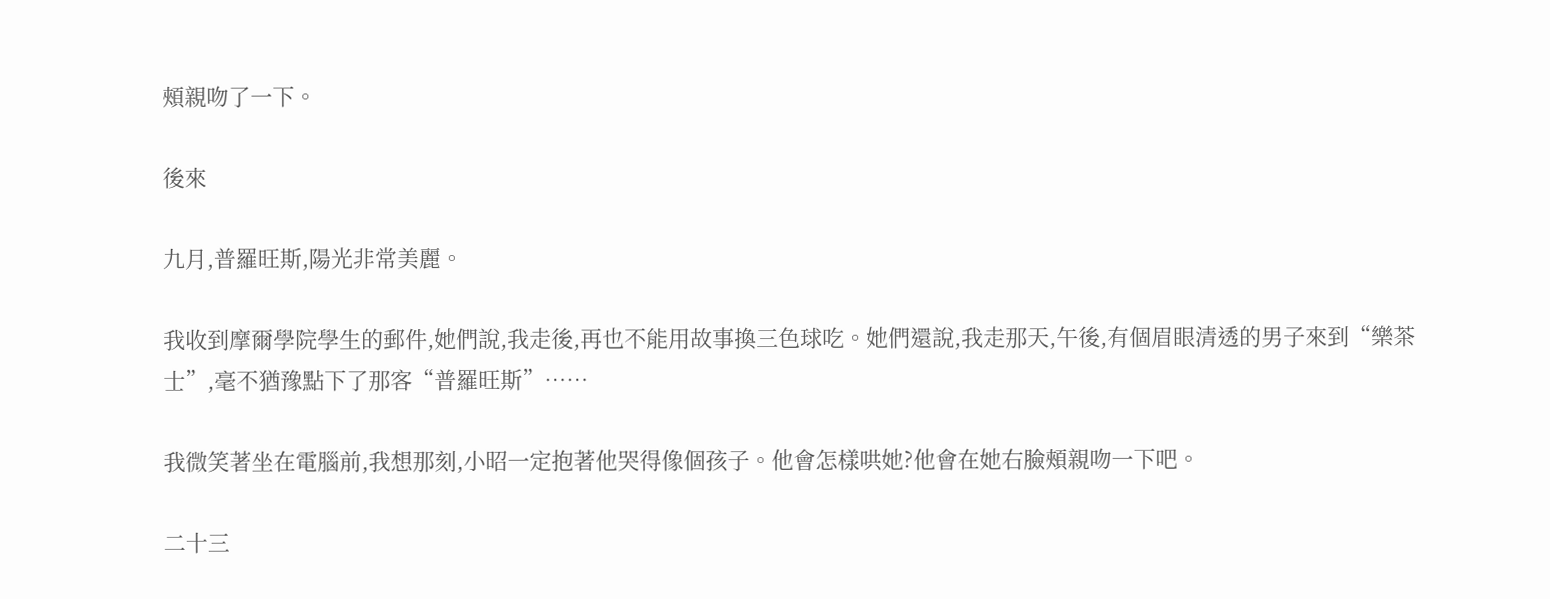頰親吻了一下。

後來

九月,普羅旺斯,陽光非常美麗。

我收到摩爾學院學生的郵件,她們說,我走後,再也不能用故事換三色球吃。她們還說,我走那天,午後,有個眉眼清透的男子來到“樂茶士”,毫不猶豫點下了那客“普羅旺斯”……

我微笑著坐在電腦前,我想那刻,小昭一定抱著他哭得像個孩子。他會怎樣哄她?他會在她右臉頰親吻一下吧。

二十三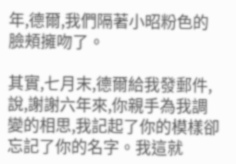年,德爾,我們隔著小昭粉色的臉頰擁吻了。

其實,七月末,德爾給我發郵件,說,謝謝六年來,你親手為我調變的相思,我記起了你的模樣卻忘記了你的名字。我這就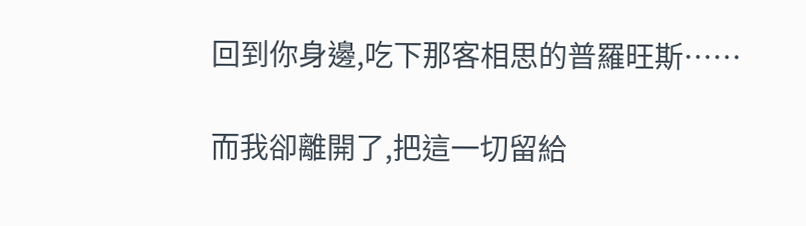回到你身邊,吃下那客相思的普羅旺斯……

而我卻離開了,把這一切留給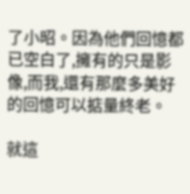了小昭。因為他們回憶都已空白了,擁有的只是影像,而我,還有那麼多美好的回憶可以掂量終老。

就這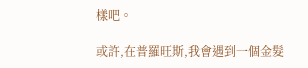樣吧。

或許,在普羅旺斯,我會遇到一個金髮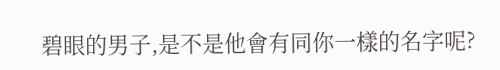碧眼的男子,是不是他會有同你一樣的名字呢?